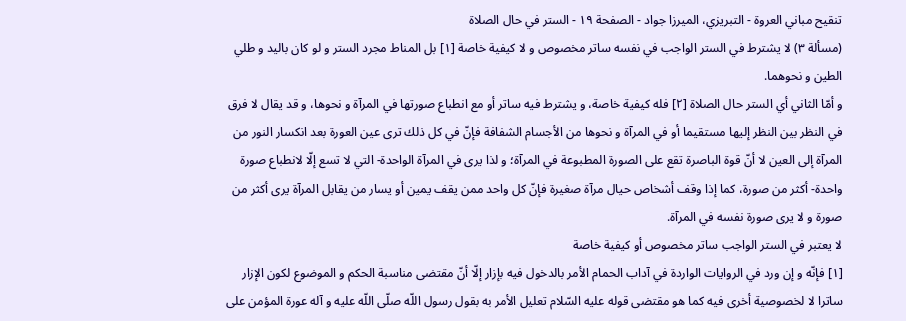تنقيح مباني العروة - التبريزي، الميرزا جواد - الصفحة ١٩ - الستر في حال الصلاة
(مسألة ٣) لا يشترط في الستر الواجب في نفسه ساتر مخصوص و لا كيفية خاصة [١] بل المناط مجرد الستر و لو كان باليد و طلي الطين و نحوهما.
و أمّا الثاني أي الستر حال الصلاة [٢] فله كيفية خاصة، و يشترط فيه ساتر أو مع انطباع صورتها في المرآة و نحوها، و قد يقال لا فرق في النظر بين النظر إليها مستقيما أو في المرآة و نحوها من الأجسام الشفافة فإنّ في كل ذلك ترى عين العورة بعد انكسار النور من المرآة إلى العين لا أنّ قوة الباصرة تقع على الصورة المطبوعة في المرآة؛ و لذا يرى في المرآة الواحدة- التي لا تسع إلّا لانطباع صورة واحدة- أكثر من صورة، كما إذا وقف أشخاص حيال مرآة صغيرة فإنّ كل واحد ممن يقف يمين أو يسار من يقابل المرآة يرى أكثر من صورة و لا يرى صورة نفسه في المرآة.
لا يعتبر في الستر الواجب ساتر مخصوص أو كيفية خاصة
[١] فإنّه و إن ورد في الروايات الواردة في آداب الحمام الأمر بالدخول فيه بإزار إلّا أنّ مقتضى مناسبة الحكم و الموضوع لكون الإزار ساترا لا لخصوصية أخرى فيه كما هو مقتضى قوله عليه السّلام تعليل الأمر به بقول رسول اللّه صلّى اللّه عليه و آله عورة المؤمن على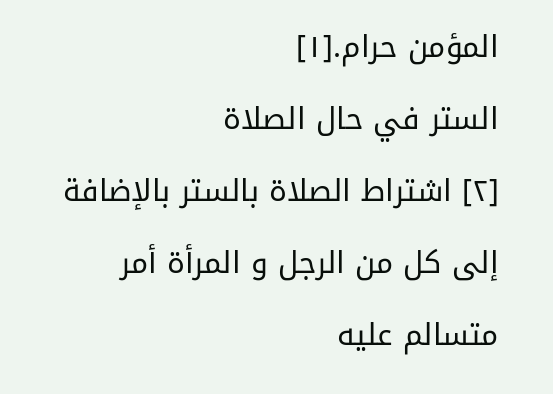المؤمن حرام.[١]
الستر في حال الصلاة
[٢] اشتراط الصلاة بالستر بالإضافة إلى كل من الرجل و المرأة أمر متسالم عليه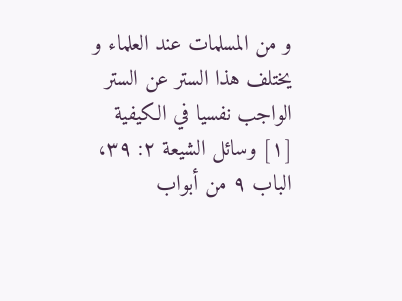و من المسلمات عند العلماء و يختلف هذا الستر عن الستر الواجب نفسيا في الكيفية
[١] وسائل الشيعة ٢: ٣٩، الباب ٩ من أبواب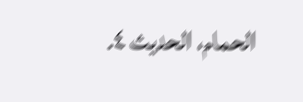الحمام، الحديث ٤.